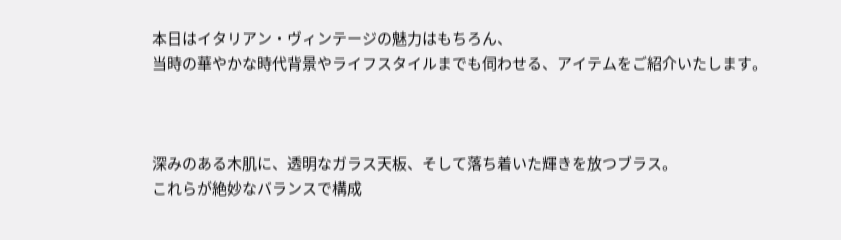本日はイタリアン・ヴィンテージの魅力はもちろん、
当時の華やかな時代背景やライフスタイルまでも伺わせる、アイテムをご紹介いたします。



深みのある木肌に、透明なガラス天板、そして落ち着いた輝きを放つブラス。
これらが絶妙なバランスで構成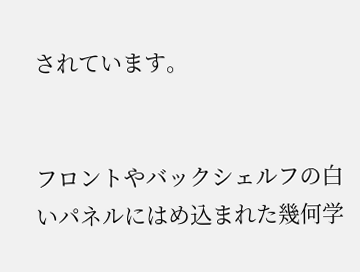されています。


フロントやバックシェルフの白いパネルにはめ込まれた幾何学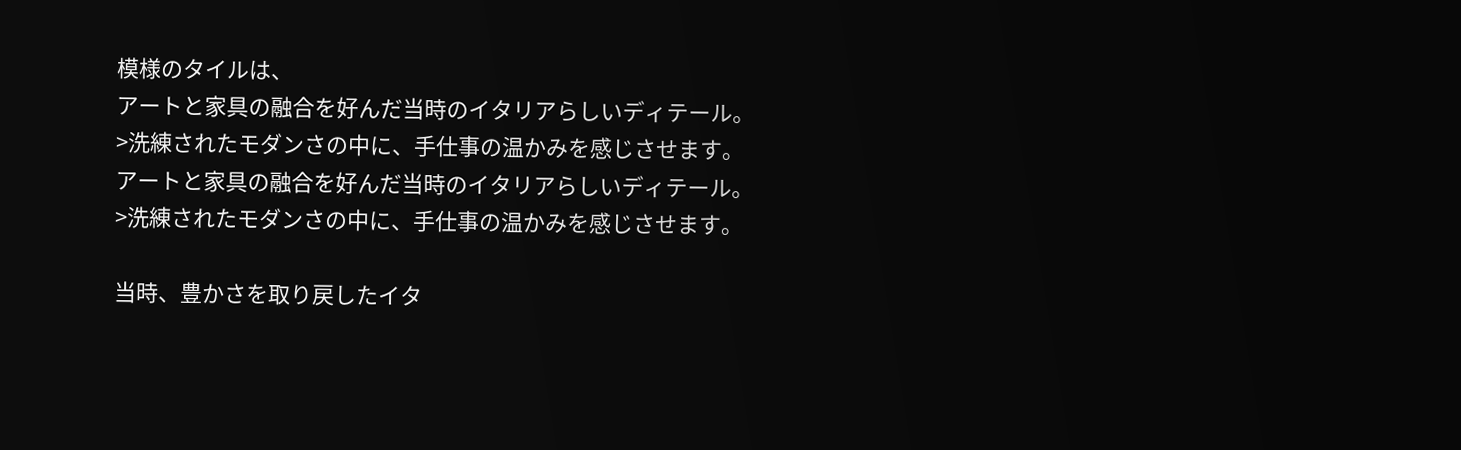模様のタイルは、
アートと家具の融合を好んだ当時のイタリアらしいディテール。
>洗練されたモダンさの中に、手仕事の温かみを感じさせます。
アートと家具の融合を好んだ当時のイタリアらしいディテール。
>洗練されたモダンさの中に、手仕事の温かみを感じさせます。

当時、豊かさを取り戻したイタ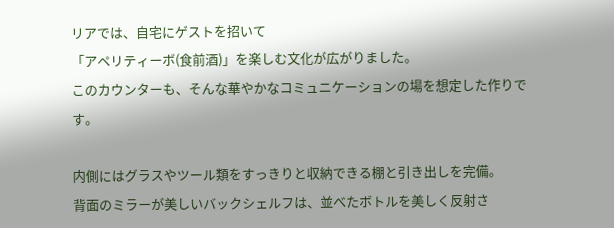リアでは、自宅にゲストを招いて
「アペリティーボ(食前酒)」を楽しむ文化が広がりました。
このカウンターも、そんな華やかなコミュニケーションの場を想定した作りです。

内側にはグラスやツール類をすっきりと収納できる棚と引き出しを完備。
背面のミラーが美しいバックシェルフは、並べたボトルを美しく反射さ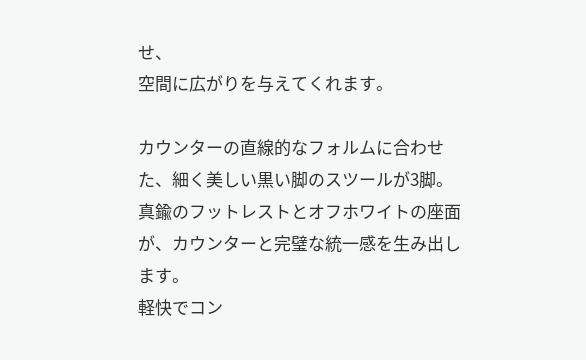せ、
空間に広がりを与えてくれます。

カウンターの直線的なフォルムに合わせた、細く美しい黒い脚のスツールが3脚。
真鍮のフットレストとオフホワイトの座面が、カウンターと完璧な統一感を生み出します。
軽快でコン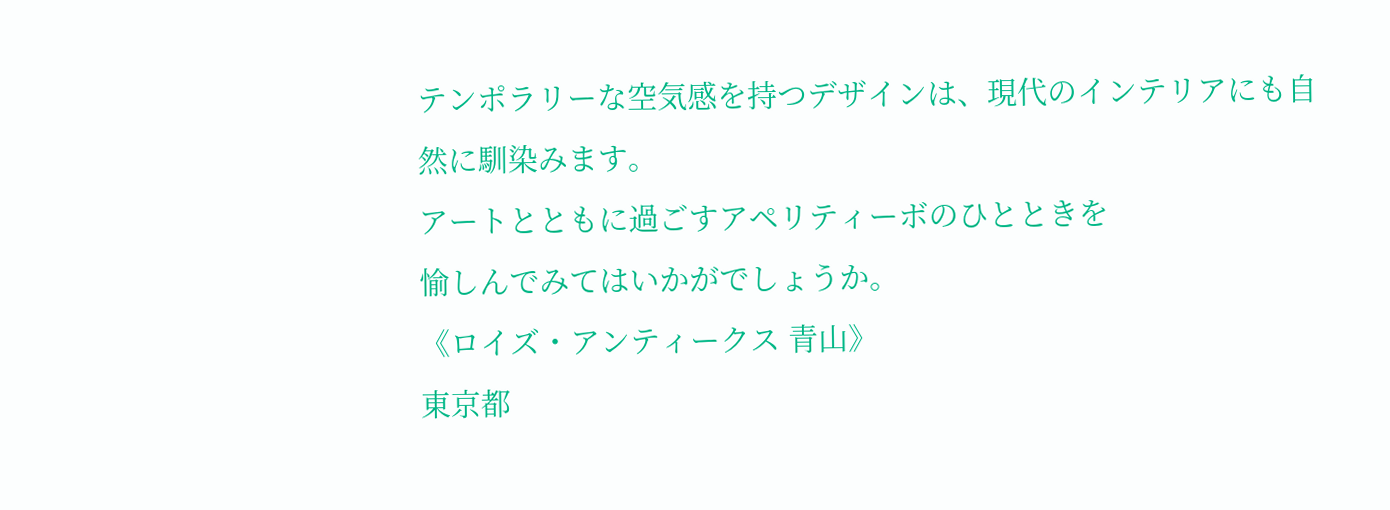テンポラリーな空気感を持つデザインは、現代のインテリアにも自然に馴染みます。
アートとともに過ごすアペリティーボのひとときを
愉しんでみてはいかがでしょうか。
《ロイズ・アンティークス 青山》
東京都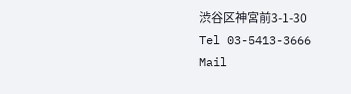渋谷区神宮前3-1-30
Tel 03-5413-3666
Mail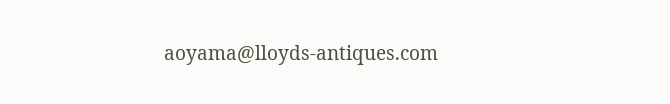aoyama@lloyds-antiques.com